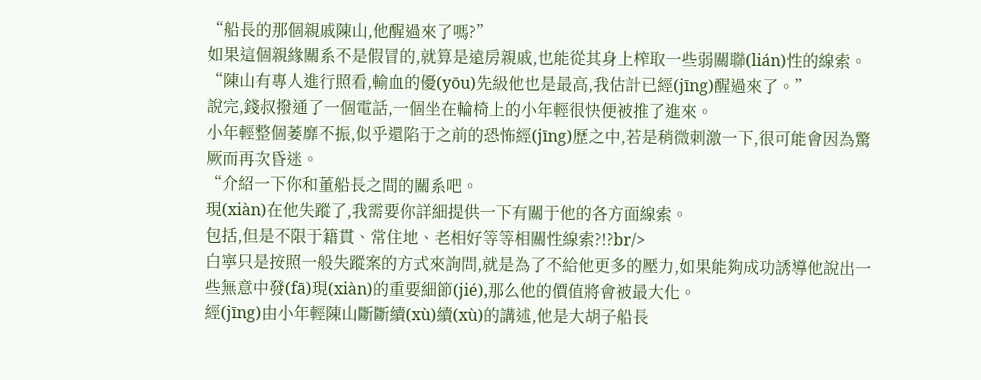“船長的那個親戚陳山,他醒過來了嗎?”
如果這個親緣關系不是假冒的,就算是遠房親戚,也能從其身上榨取一些弱關聯(lián)性的線索。
“陳山有專人進行照看,輸血的優(yōu)先級他也是最高,我估計已經(jīng)醒過來了。”
說完,錢叔撥通了一個電話,一個坐在輪椅上的小年輕很快便被推了進來。
小年輕整個萎靡不振,似乎還陷于之前的恐怖經(jīng)歷之中,若是稍微刺激一下,很可能會因為驚厥而再次昏迷。
“介紹一下你和董船長之間的關系吧。
現(xiàn)在他失蹤了,我需要你詳細提供一下有關于他的各方面線索。
包括,但是不限于籍貫、常住地、老相好等等相關性線索?!?br/>
白寧只是按照一般失蹤案的方式來詢問,就是為了不給他更多的壓力,如果能夠成功誘導他說出一些無意中發(fā)現(xiàn)的重要細節(jié),那么他的價值將會被最大化。
經(jīng)由小年輕陳山斷斷續(xù)續(xù)的講述,他是大胡子船長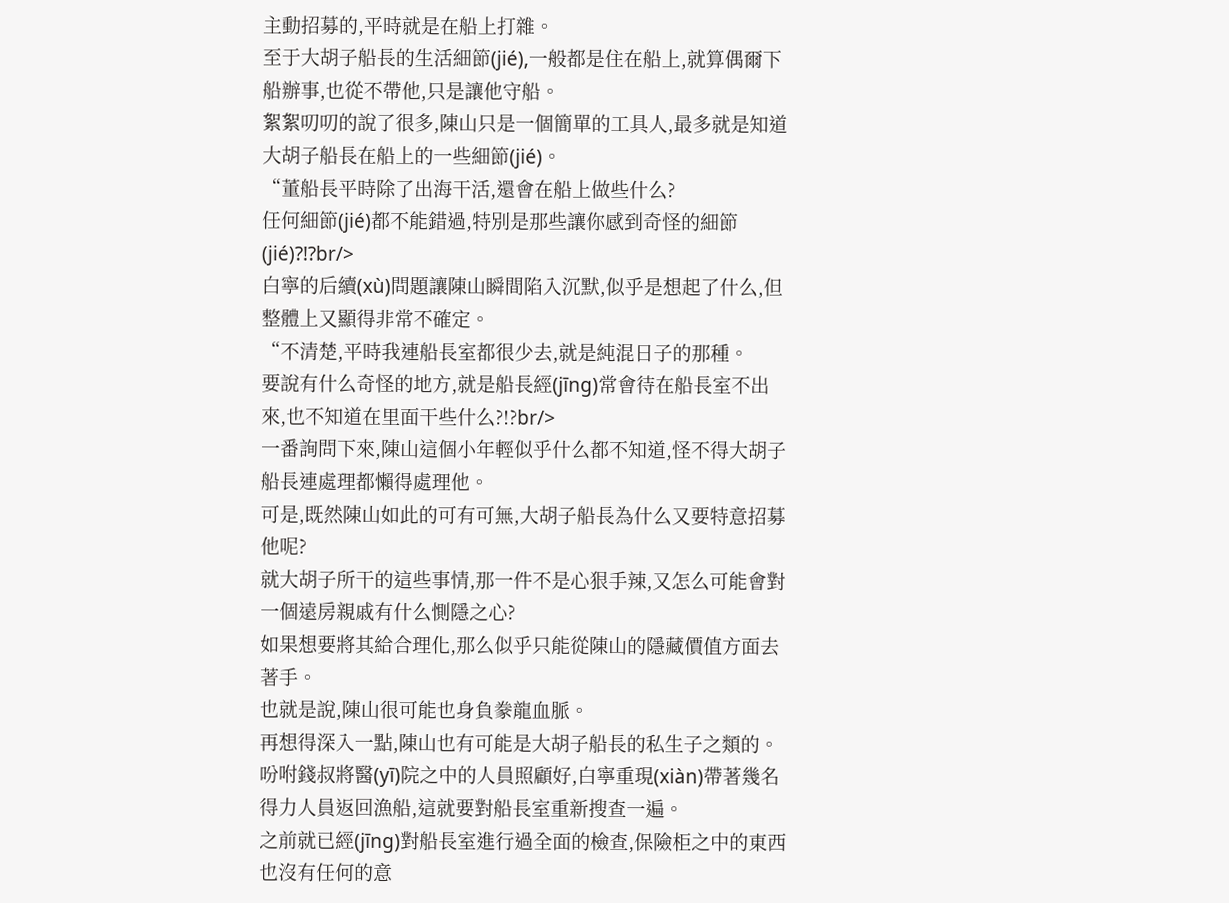主動招募的,平時就是在船上打雜。
至于大胡子船長的生活細節(jié),一般都是住在船上,就算偶爾下船辦事,也從不帶他,只是讓他守船。
絮絮叨叨的說了很多,陳山只是一個簡單的工具人,最多就是知道大胡子船長在船上的一些細節(jié)。
“董船長平時除了出海干活,還會在船上做些什么?
任何細節(jié)都不能錯過,特別是那些讓你感到奇怪的細節(jié)?!?br/>
白寧的后續(xù)問題讓陳山瞬間陷入沉默,似乎是想起了什么,但整體上又顯得非常不確定。
“不清楚,平時我連船長室都很少去,就是純混日子的那種。
要說有什么奇怪的地方,就是船長經(jīng)常會待在船長室不出來,也不知道在里面干些什么?!?br/>
一番詢問下來,陳山這個小年輕似乎什么都不知道,怪不得大胡子船長連處理都懶得處理他。
可是,既然陳山如此的可有可無,大胡子船長為什么又要特意招募他呢?
就大胡子所干的這些事情,那一件不是心狠手辣,又怎么可能會對一個遠房親戚有什么惻隱之心?
如果想要將其給合理化,那么似乎只能從陳山的隱藏價值方面去著手。
也就是說,陳山很可能也身負豢龍血脈。
再想得深入一點,陳山也有可能是大胡子船長的私生子之類的。
吩咐錢叔將醫(yī)院之中的人員照顧好,白寧重現(xiàn)帶著幾名得力人員返回漁船,這就要對船長室重新搜查一遍。
之前就已經(jīng)對船長室進行過全面的檢查,保險柜之中的東西也沒有任何的意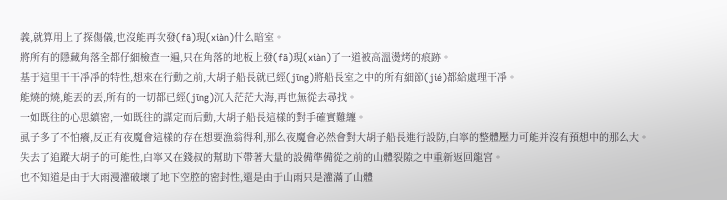義,就算用上了探傷儀,也沒能再次發(fā)現(xiàn)什么暗室。
將所有的隱藏角落全都仔細檢查一遍,只在角落的地板上發(fā)現(xiàn)了一道被高溫燙烤的痕跡。
基于這里干干凈凈的特性,想來在行動之前,大胡子船長就已經(jīng)將船長室之中的所有細節(jié)都給處理干凈。
能燒的燒,能丟的丟,所有的一切都已經(jīng)沉入茫茫大海,再也無從去尋找。
一如既往的心思縝密,一如既往的謀定而后動,大胡子船長這樣的對手確實難纏。
虱子多了不怕癢,反正有夜魔會這樣的存在想要漁翁得利,那么夜魔會必然會對大胡子船長進行設防,白寧的整體壓力可能并沒有預想中的那么大。
失去了追蹤大胡子的可能性,白寧又在錢叔的幫助下帶著大量的設備準備從之前的山體裂隙之中重新返回龍宮。
也不知道是由于大雨漫灌破壞了地下空腔的密封性,還是由于山雨只是灌滿了山體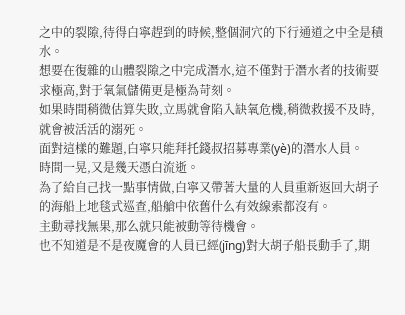之中的裂隙,待得白寧趕到的時候,整個洞穴的下行通道之中全是積水。
想要在復雜的山體裂隙之中完成潛水,這不僅對于潛水者的技術要求極高,對于氧氣儲備更是極為苛刻。
如果時間稍微估算失敗,立馬就會陷入缺氧危機,稍微救援不及時,就會被活活的溺死。
面對這樣的難題,白寧只能拜托錢叔招募專業(yè)的潛水人員。
時間一晃,又是幾天憑白流逝。
為了給自己找一點事情做,白寧又帶著大量的人員重新返回大胡子的海船上地毯式巡查,船艙中依舊什么有效線索都沒有。
主動尋找無果,那么就只能被動等待機會。
也不知道是不是夜魔會的人員已經(jīng)對大胡子船長動手了,期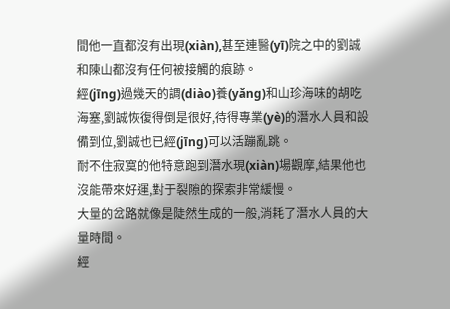間他一直都沒有出現(xiàn),甚至連醫(yī)院之中的劉誠和陳山都沒有任何被接觸的痕跡。
經(jīng)過幾天的調(diào)養(yǎng)和山珍海味的胡吃海塞,劉誠恢復得倒是很好,待得專業(yè)的潛水人員和設備到位,劉誠也已經(jīng)可以活蹦亂跳。
耐不住寂寞的他特意跑到潛水現(xiàn)場觀摩,結果他也沒能帶來好運,對于裂隙的探索非常緩慢。
大量的岔路就像是陡然生成的一般,消耗了潛水人員的大量時間。
經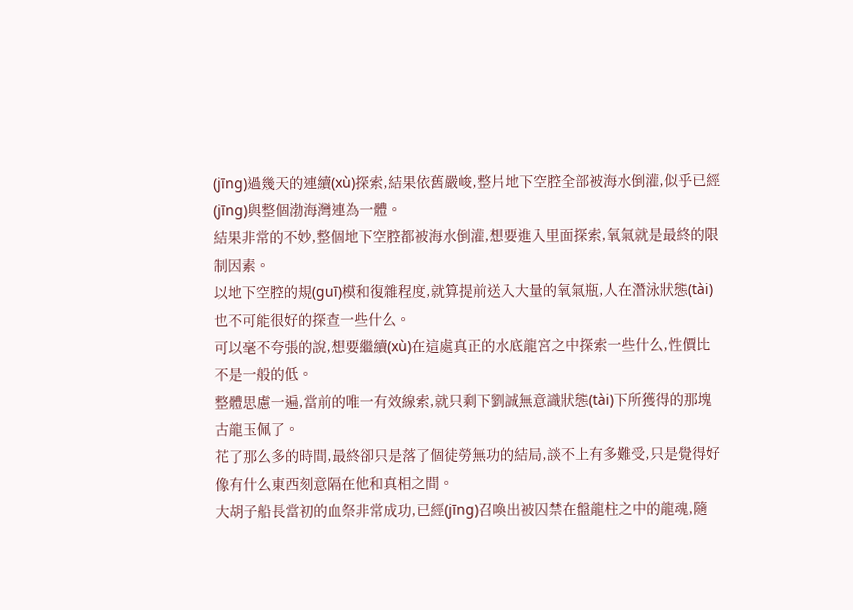(jīng)過幾天的連續(xù)探索,結果依舊嚴峻,整片地下空腔全部被海水倒灌,似乎已經(jīng)與整個渤海灣連為一體。
結果非常的不妙,整個地下空腔都被海水倒灌,想要進入里面探索,氧氣就是最終的限制因素。
以地下空腔的規(guī)模和復雜程度,就算提前送入大量的氧氣瓶,人在潛泳狀態(tài)也不可能很好的探查一些什么。
可以毫不夸張的說,想要繼續(xù)在這處真正的水底龍宮之中探索一些什么,性價比不是一般的低。
整體思慮一遍,當前的唯一有效線索,就只剩下劉誠無意識狀態(tài)下所獲得的那塊古龍玉佩了。
花了那么多的時間,最終卻只是落了個徒勞無功的結局,談不上有多難受,只是覺得好像有什么東西刻意隔在他和真相之間。
大胡子船長當初的血祭非常成功,已經(jīng)召喚出被囚禁在盤龍柱之中的龍魂,隨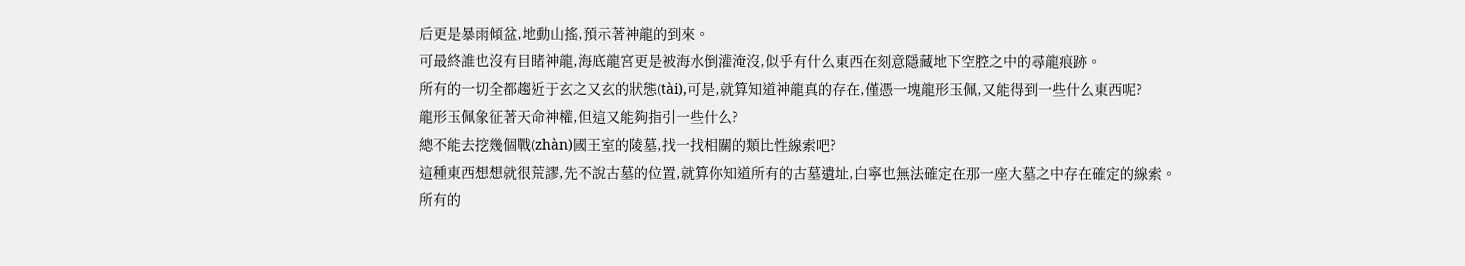后更是暴雨傾盆,地動山搖,預示著神龍的到來。
可最終誰也沒有目睹神龍,海底龍宮更是被海水倒灌淹沒,似乎有什么東西在刻意隱藏地下空腔之中的尋龍痕跡。
所有的一切全都趨近于玄之又玄的狀態(tài),可是,就算知道神龍真的存在,僅憑一塊龍形玉佩,又能得到一些什么東西呢?
龍形玉佩象征著天命神權,但這又能夠指引一些什么?
總不能去挖幾個戰(zhàn)國王室的陵墓,找一找相關的類比性線索吧?
這種東西想想就很荒謬,先不說古墓的位置,就算你知道所有的古墓遺址,白寧也無法確定在那一座大墓之中存在確定的線索。
所有的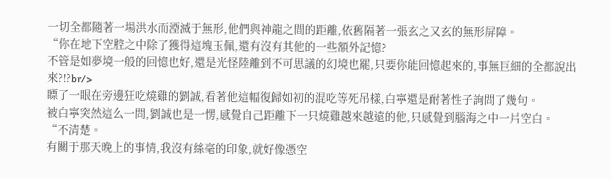一切全都隨著一場洪水而湮滅于無形,他們與神龍之間的距離,依舊隔著一張玄之又玄的無形屏障。
“你在地下空腔之中除了獲得這塊玉佩,還有沒有其他的一些額外記憶?
不管是如夢境一般的回憶也好,還是光怪陸離到不可思議的幻境也罷,只要你能回憶起來的,事無巨細的全都說出來?!?br/>
瞟了一眼在旁邊狂吃燒雞的劉誠,看著他這幅復歸如初的混吃等死吊樣,白寧還是耐著性子詢問了幾句。
被白寧突然這么一問,劉誠也是一愣,感覺自己距離下一只燒雞越來越遠的他,只感覺到腦海之中一片空白。
“不清楚。
有關于那天晚上的事情,我沒有絲毫的印象,就好像憑空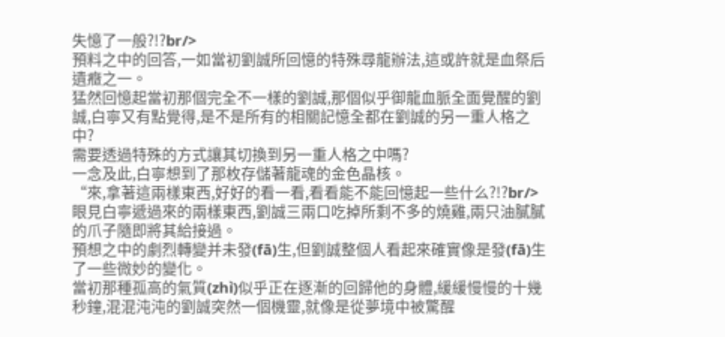失憶了一般?!?br/>
預料之中的回答,一如當初劉誠所回憶的特殊尋龍辦法,這或許就是血祭后遺癥之一。
猛然回憶起當初那個完全不一樣的劉誠,那個似乎御龍血脈全面覺醒的劉誠,白寧又有點覺得,是不是所有的相關記憶全都在劉誠的另一重人格之中?
需要透過特殊的方式讓其切換到另一重人格之中嗎?
一念及此,白寧想到了那枚存儲著龍魂的金色晶核。
“來,拿著這兩樣東西,好好的看一看,看看能不能回憶起一些什么?!?br/>
眼見白寧遞過來的兩樣東西,劉誠三兩口吃掉所剩不多的燒雞,兩只油膩膩的爪子隨即將其給接過。
預想之中的劇烈轉變并未發(fā)生,但劉誠整個人看起來確實像是發(fā)生了一些微妙的變化。
當初那種孤高的氣質(zhì)似乎正在逐漸的回歸他的身體,緩緩慢慢的十幾秒鐘,混混沌沌的劉誠突然一個機靈,就像是從夢境中被驚醒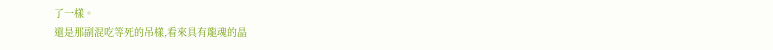了一樣。
還是那副混吃等死的吊樣,看來具有龍魂的晶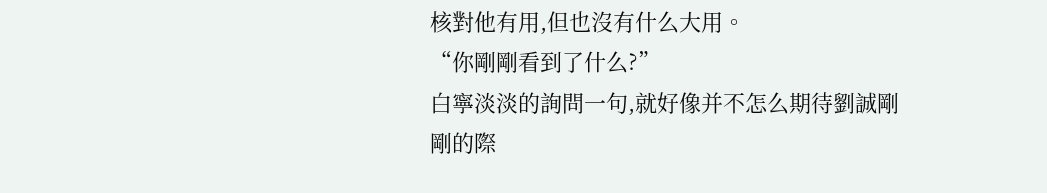核對他有用,但也沒有什么大用。
“你剛剛看到了什么?”
白寧淡淡的詢問一句,就好像并不怎么期待劉誠剛剛的際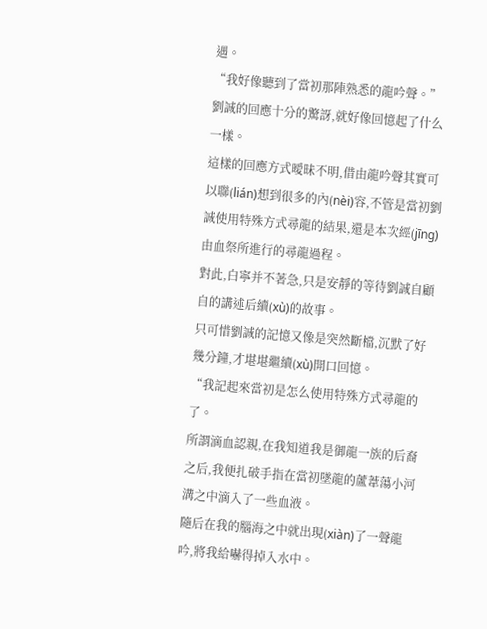遇。
“我好像聽到了當初那陣熟悉的龍吟聲。”
劉誠的回應十分的驚訝,就好像回憶起了什么一樣。
這樣的回應方式曖昧不明,借由龍吟聲其實可以聯(lián)想到很多的內(nèi)容,不管是當初劉誠使用特殊方式尋龍的結果,還是本次經(jīng)由血祭所進行的尋龍過程。
對此,白寧并不著急,只是安靜的等待劉誠自顧自的講述后續(xù)的故事。
只可惜劉誠的記憶又像是突然斷檔,沉默了好幾分鐘,才堪堪繼續(xù)開口回憶。
“我記起來當初是怎么使用特殊方式尋龍的了。
所謂滴血認親,在我知道我是御龍一族的后裔之后,我便扎破手指在當初墜龍的蘆葦蕩小河溝之中滴入了一些血液。
隨后在我的腦海之中就出現(xiàn)了一聲龍吟,將我給嚇得掉入水中。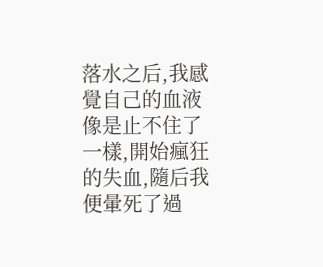落水之后,我感覺自己的血液像是止不住了一樣,開始瘋狂的失血,隨后我便暈死了過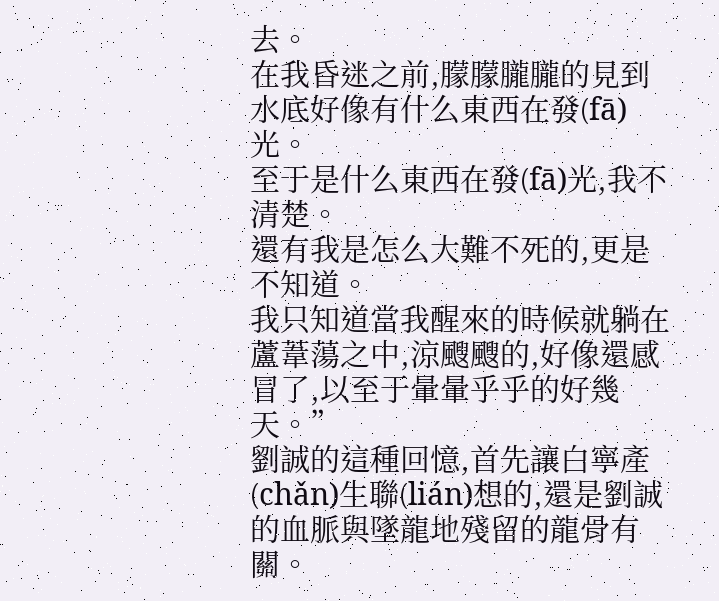去。
在我昏迷之前,朦朦朧朧的見到水底好像有什么東西在發(fā)光。
至于是什么東西在發(fā)光,我不清楚。
還有我是怎么大難不死的,更是不知道。
我只知道當我醒來的時候就躺在蘆葦蕩之中,涼颼颼的,好像還感冒了,以至于暈暈乎乎的好幾天。”
劉誠的這種回憶,首先讓白寧產(chǎn)生聯(lián)想的,還是劉誠的血脈與墜龍地殘留的龍骨有關。